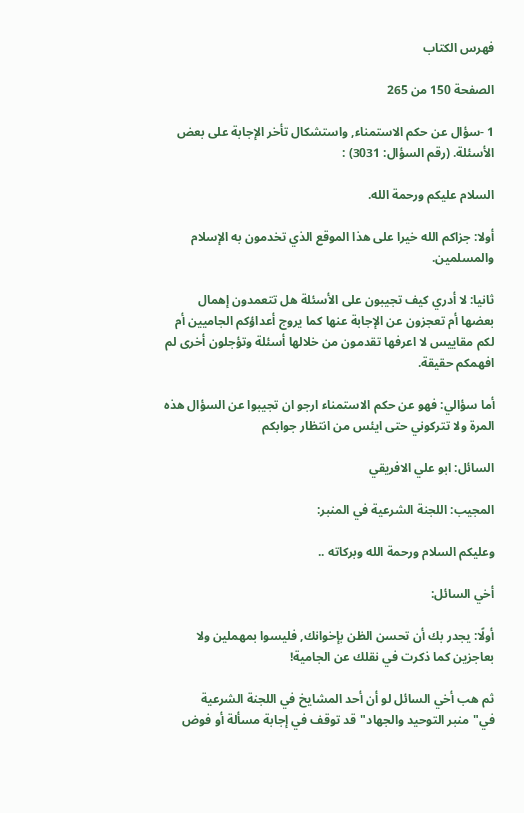فهرس الكتاب

الصفحة 150 من 265

1 -سؤال عن حكم الاستمناء, واستشكال تأخر الإجابة على بعض الأسئلة. (رقم السؤال: 3031) :

السلام عليكم ورحمة الله.

أولا: جزاكم الله خيرا على هذا الموقع الذي تخدمون به الإسلام والمسلمين.

ثانيا: لا أدري كيف تجيبون على الأسئلة هل تتعمدون إهمال بعضها أم تعجزون عن الإجابة عنها كما يروج أعداؤكم الجاميين أم لكم مقاييس لا اعرفها تقدمون من خلالها أسئلة وتؤجلون أخرى لم افهمكم حقيقة.

أما سؤالي: فهو عن حكم الاستمناء ارجو ان تجيبوا عن السؤال هذه المرة ولا تتركوني حتى ايئس من انتظار جوابكم

السائل: ابو علي الافريقي

المجيب: اللجنة الشرعية في المنبر:

وعليكم السلام ورحمة الله وبركاته ..

أخي السائل:

أولًا: يجدر بك أن تحسن الظن بإخوانك, فليسوا بمهملين ولا بعاجزين كما ذكرت في نقلك عن الجامية!

ثم هب أخي السائل لو أن أحد المشايخ في اللجنة الشرعية في"منبر التوحيد والجهاد"قد توقف في إجابة مسألة أو فوض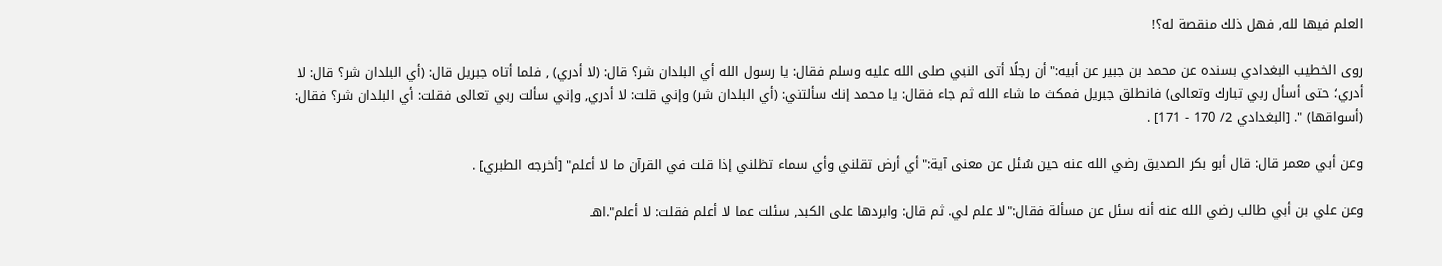العلم فيها لله, فهل ذلك منقصة له؟!

روى الخطيب البغدادي بسنده عن محمد بن جبير عن أبيه:"أن رجلًا أتى النبي صلى الله عليه وسلم فقال: يا رسول الله أي البلدان شر؟ قال: (لا أدري) , فلما أتاه جبريل قال: (أي البلدان شر؟ قال: لا أدري؛ حتى أسأل ربي تبارك وتعالى) فانطلق جبريل فمكث ما شاء الله ثم جاء فقال: يا محمد إنك سألتني: (أي البلدان شر) وإني قلت: لا أدري, وإني سألت ربي تعالى فقلت: أي البلدان شر؟ فقال: (أسواقها) ". [البغدادي 2/ 170 - 171] .

وعن أبي معمر قال: قال أبو بكر الصديق رضي الله عنه حين سُئل عن معنى آية:"أي أرض تقلني وأي سماء تظلني إذا قلت في القرآن ما لا أعلم" [أخرجه الطبري] .

وعن علي بن أبي طالب رضي الله عنه أنه سئل عن مسألة فقال:"لا علم لي. ثم قال: وابردها على الكبد, سئلت عما لا أعلم فقلت: لا أعلم".اهـ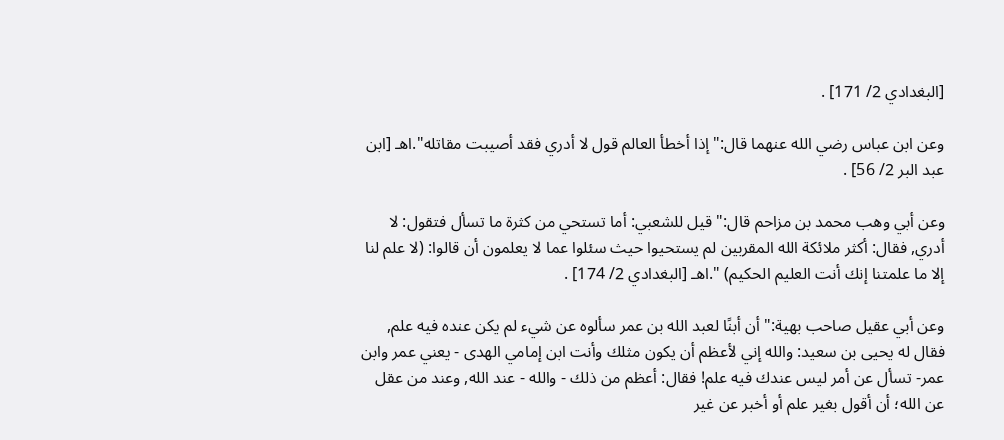[البغدادي 2/ 171] .

وعن ابن عباس رضي الله عنهما قال:"إذا أخطأ العالم قول لا أدري فقد أصيبت مقاتله".اهـ [ابن عبد البر 2/ 56] .

وعن أبي وهب محمد بن مزاحم قال:"قيل للشعبي: أما تستحي من كثرة ما تسأل فتقول: لا أدري, فقال: أكثر ملائكة الله المقربين لم يستحيوا حيث سئلوا عما لا يعلمون أن قالوا: (لا علم لنا إلا ما علمتنا إنك أنت العليم الحكيم) ".اهـ [البغدادي 2/ 174] .

وعن أبي عقيل صاحب بهية:"أن أبنًا لعبد الله بن عمر سألوه عن شيء لم يكن عنده فيه علم, فقال له يحيى بن سعيد: والله إني لأعظم أن يكون مثلك وأنت ابن إمامي الهدى - يعني عمر وابن عمر- تسأل عن أمر ليس عندك فيه علم! فقال: أعظم من ذلك - والله - عند الله, وعند من عقل عن الله؛ أن أقول بغير علم أو أخبر عن غير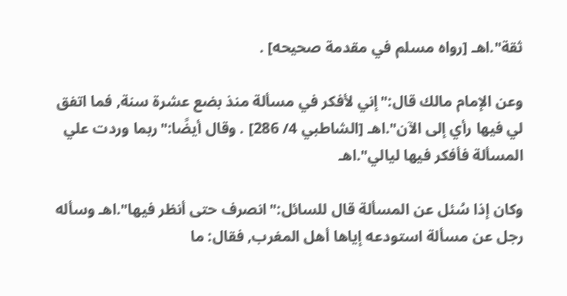ثقة".اهـ [رواه مسلم في مقدمة صحيحه] .

وعن الإمام مالك قال:"إني لأفكر في مسألة منذ بضع عشرة سنة, فما اتفق لي فيها رأي إلى الآن".اهـ [الشاطبي 4/ 286] . وقال أيضًا:"ربما وردت علي المسألة فأفكر فيها ليالي".اهـ

وكان إذا سُئل عن المسألة قال للسائل:"انصرف حتى أنظر فيها".اهـ وسأله رجل عن مسألة استودعه إياها أهل المغرب, فقال: ما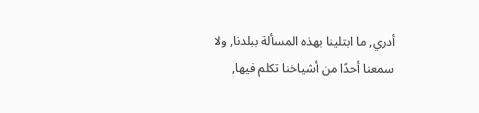أدري, ما ابتلينا بهذه المسألة ببلدنا, ولا سمعنا أحدًا من أشياخنا تكلم فيها,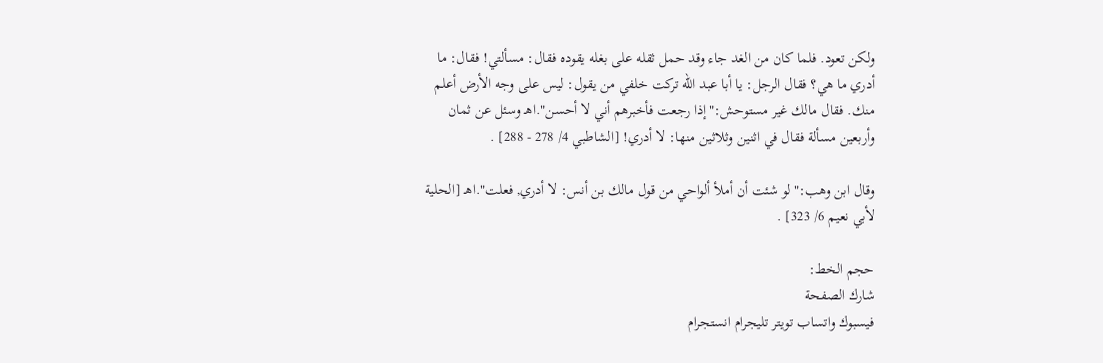ولكن تعود. فلما كان من الغد جاء وقد حمل ثقله على بغله يقوده فقال: مسألتي! فقال: ما أدري ما هي؟ فقال الرجل: يا أبا عبد الله تركت خلفي من يقول: ليس على وجه الأرض أعلم منك. فقال مالك غير مستوحش:"إذا رجعت فأخبرهم أني لا أحسن".اهـ وسئل عن ثمان وأربعين مسألة فقال في اثنين وثلاثين منها: لا أدري! [الشاطبي 4/ 278 - 288] .

وقال ابن وهب:"لو شئت أن أملأ ألواحي من قول مالك بن أنس: لا أدري, فعلت".اهـ [الحلية لأبي نعيم 6/ 323] .

حجم الخط:
شارك الصفحة
فيسبوك واتساب تويتر تليجرام انستجرام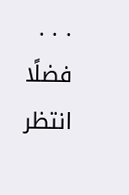. . .
فضلًا انتظر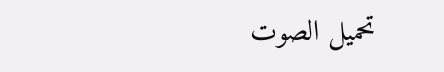تحميل الصوت